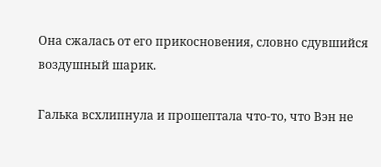Она сжалась от его прикосновения, словно сдувшийся воздушный шарик.

Галька всхлипнула и прошептала что-то, что Вэн не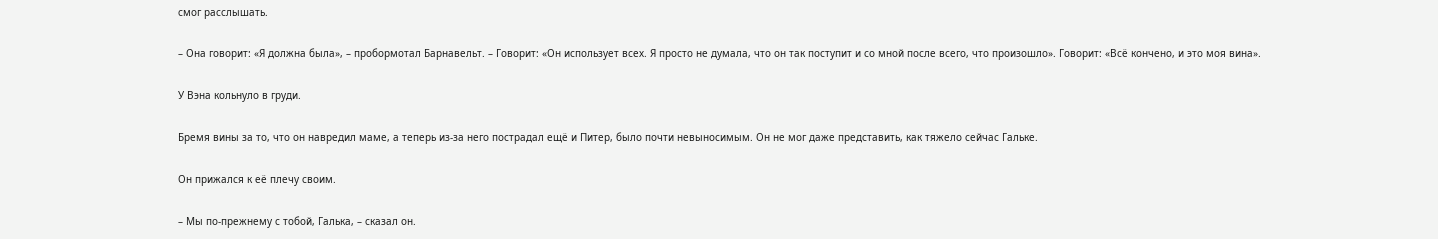смог расслышать.

– Она говорит: «Я должна была», – пробормотал Барнавельт. – Говорит: «Он использует всех. Я просто не думала, что он так поступит и со мной после всего, что произошло». Говорит: «Всё кончено, и это моя вина».

У Вэна кольнуло в груди.

Бремя вины за то, что он навредил маме, а теперь из-за него пострадал ещё и Питер, было почти невыносимым. Он не мог даже представить, как тяжело сейчас Гальке.

Он прижался к её плечу своим.

– Мы по-прежнему с тобой, Галька, – сказал он.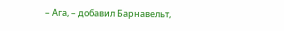– Ага, – добавил Барнавельт,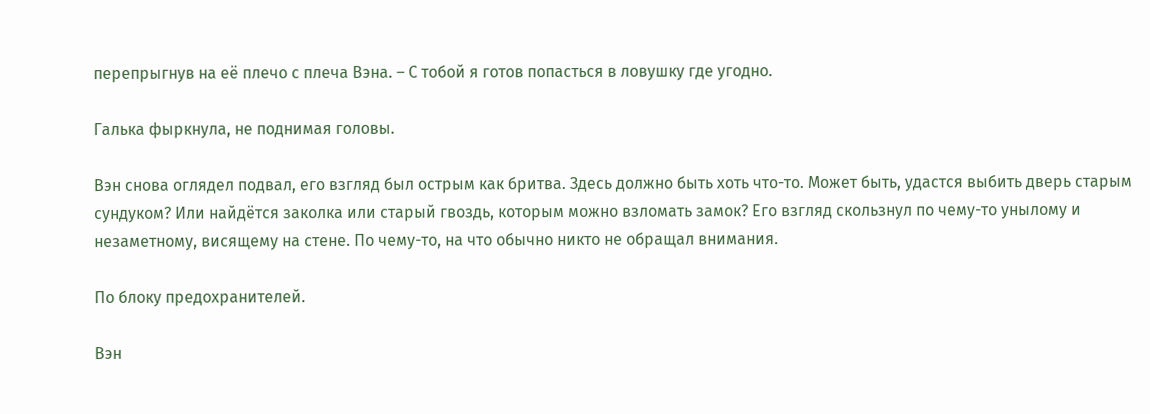перепрыгнув на её плечо с плеча Вэна. – С тобой я готов попасться в ловушку где угодно.

Галька фыркнула, не поднимая головы.

Вэн снова оглядел подвал, его взгляд был острым как бритва. Здесь должно быть хоть что-то. Может быть, удастся выбить дверь старым сундуком? Или найдётся заколка или старый гвоздь, которым можно взломать замок? Его взгляд скользнул по чему-то унылому и незаметному, висящему на стене. По чему-то, на что обычно никто не обращал внимания.

По блоку предохранителей.

Вэн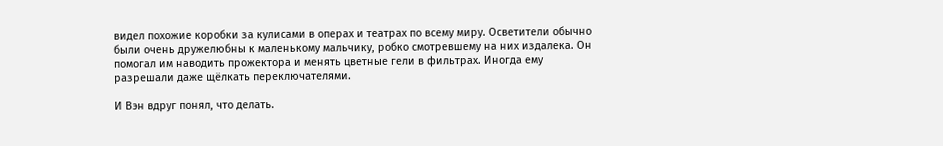видел похожие коробки за кулисами в операх и театрах по всему миру. Осветители обычно были очень дружелюбны к маленькому мальчику, робко смотревшему на них издалека. Он помогал им наводить прожектора и менять цветные гели в фильтрах. Иногда ему разрешали даже щёлкать переключателями.

И Вэн вдруг понял, что делать.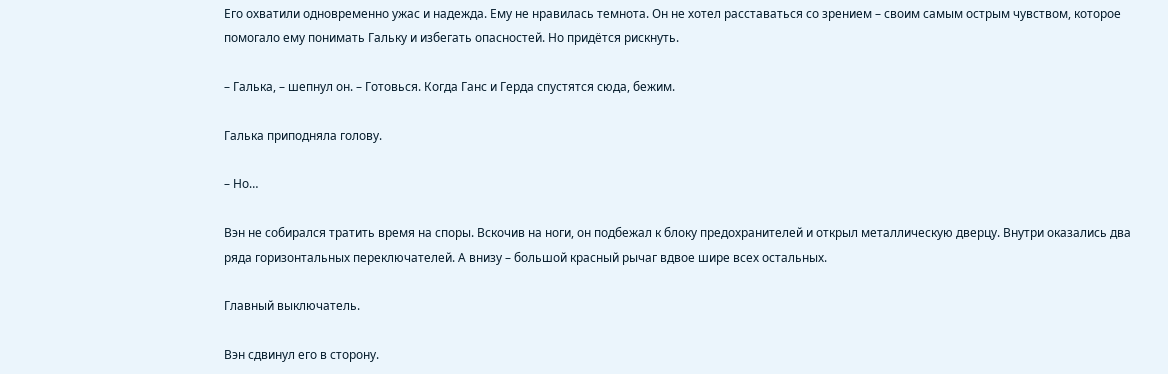Его охватили одновременно ужас и надежда. Ему не нравилась темнота. Он не хотел расставаться со зрением – своим самым острым чувством, которое помогало ему понимать Гальку и избегать опасностей. Но придётся рискнуть.

– Галька, – шепнул он. – Готовься. Когда Ганс и Герда спустятся сюда, бежим.

Галька приподняла голову.

– Но…

Вэн не собирался тратить время на споры. Вскочив на ноги, он подбежал к блоку предохранителей и открыл металлическую дверцу. Внутри оказались два ряда горизонтальных переключателей. А внизу – большой красный рычаг вдвое шире всех остальных.

Главный выключатель.

Вэн сдвинул его в сторону.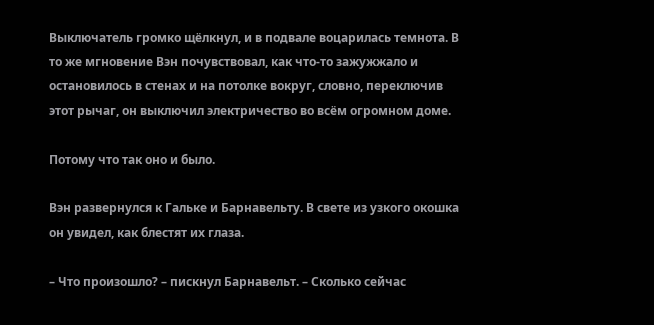Выключатель громко щёлкнул, и в подвале воцарилась темнота. В то же мгновение Вэн почувствовал, как что-то зажужжало и остановилось в стенах и на потолке вокруг, словно, переключив этот рычаг, он выключил электричество во всём огромном доме.

Потому что так оно и было.

Вэн развернулся к Гальке и Барнавельту. В свете из узкого окошка он увидел, как блестят их глаза.

– Что произошло? – пискнул Барнавельт. – Сколько сейчас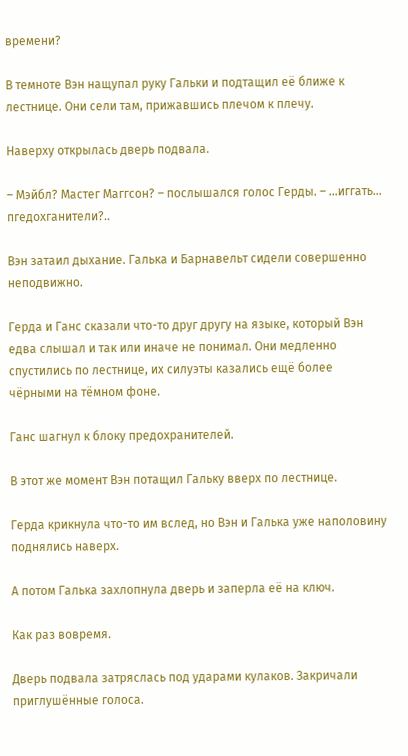времени?

В темноте Вэн нащупал руку Гальки и подтащил её ближе к лестнице. Они сели там, прижавшись плечом к плечу.

Наверху открылась дверь подвала.

– Мэйбл? Мастег Маггсон? – послышался голос Герды. – …иггать… пгедохганители?..

Вэн затаил дыхание. Галька и Барнавельт сидели совершенно неподвижно.

Герда и Ганс сказали что-то друг другу на языке, который Вэн едва слышал и так или иначе не понимал. Они медленно спустились по лестнице, их силуэты казались ещё более чёрными на тёмном фоне.

Ганс шагнул к блоку предохранителей.

В этот же момент Вэн потащил Гальку вверх по лестнице.

Герда крикнула что-то им вслед, но Вэн и Галька уже наполовину поднялись наверх.

А потом Галька захлопнула дверь и заперла её на ключ.

Как раз вовремя.

Дверь подвала затряслась под ударами кулаков. Закричали приглушённые голоса.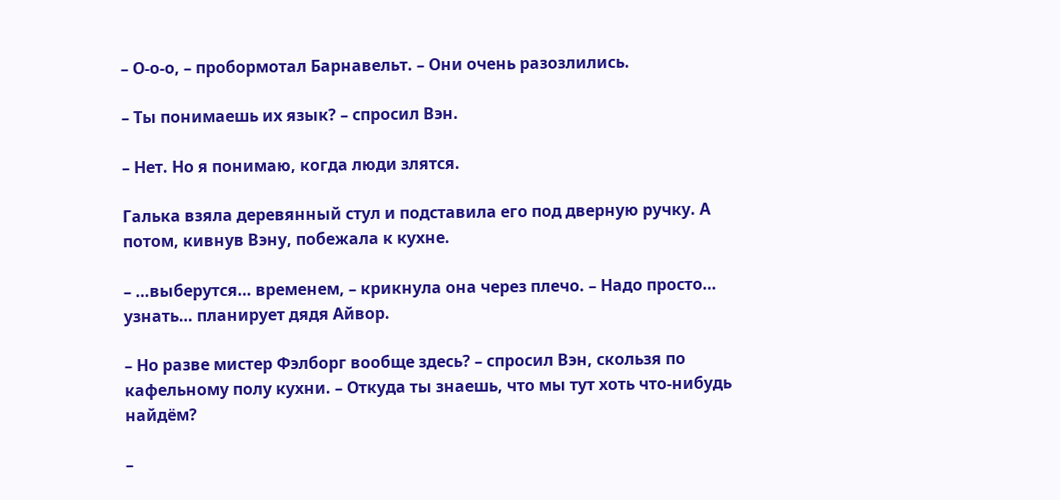– О-о-о, – пробормотал Барнавельт. – Они очень разозлились.

– Ты понимаешь их язык? – спросил Вэн.

– Нет. Но я понимаю, когда люди злятся.

Галька взяла деревянный стул и подставила его под дверную ручку. А потом, кивнув Вэну, побежала к кухне.

– …выберутся… временем, – крикнула она через плечо. – Надо просто… узнать… планирует дядя Айвор.

– Но разве мистер Фэлборг вообще здесь? – спросил Вэн, скользя по кафельному полу кухни. – Откуда ты знаешь, что мы тут хоть что-нибудь найдём?

–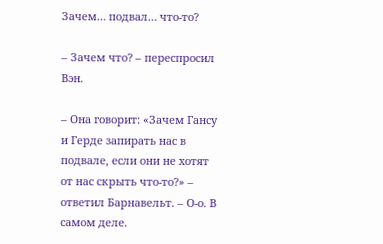Зачем… подвал… что-то?

– Зачем что? – переспросил Вэн.

– Она говорит: «Зачем Гансу и Герде запирать нас в подвале, если они не хотят от нас скрыть что-то?» – ответил Барнавельт. – О-о. В самом деле.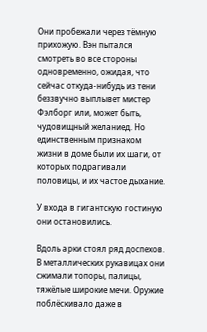Они пробежали через тёмную прихожую. Вэн пытался смотреть во все стороны одновременно, ожидая, что сейчас откуда-нибудь из тени беззвучно выплывет мистер Фэлборг или, может быть, чудовищный желаниед. Но единственным признаком жизни в доме были их шаги, от которых подрагивали половицы, и их частое дыхание.

У входа в гигантскую гостиную они остановились.

Вдоль арки стоял ряд доспехов. В металлических рукавицах они сжимали топоры, палицы, тяжёлые широкие мечи. Оружие поблёскивало даже в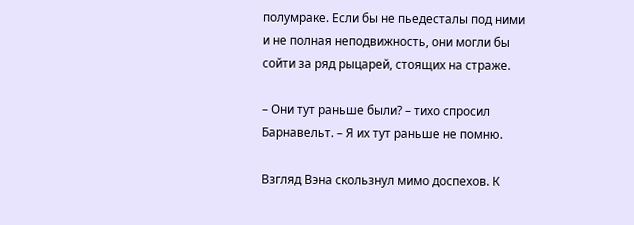полумраке. Если бы не пьедесталы под ними и не полная неподвижность, они могли бы сойти за ряд рыцарей, стоящих на страже.

– Они тут раньше были? – тихо спросил Барнавельт. – Я их тут раньше не помню.

Взгляд Вэна скользнул мимо доспехов. К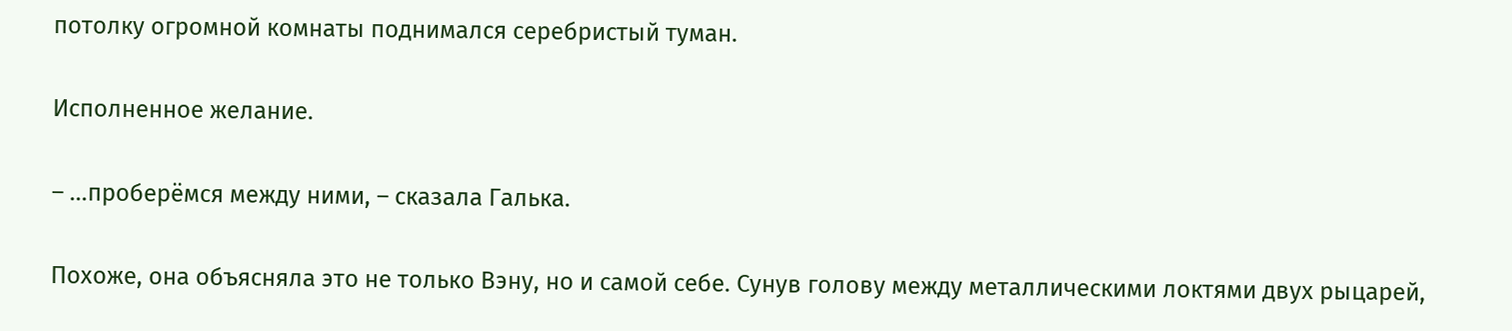потолку огромной комнаты поднимался серебристый туман.

Исполненное желание.

– …проберёмся между ними, – сказала Галька.

Похоже, она объясняла это не только Вэну, но и самой себе. Сунув голову между металлическими локтями двух рыцарей,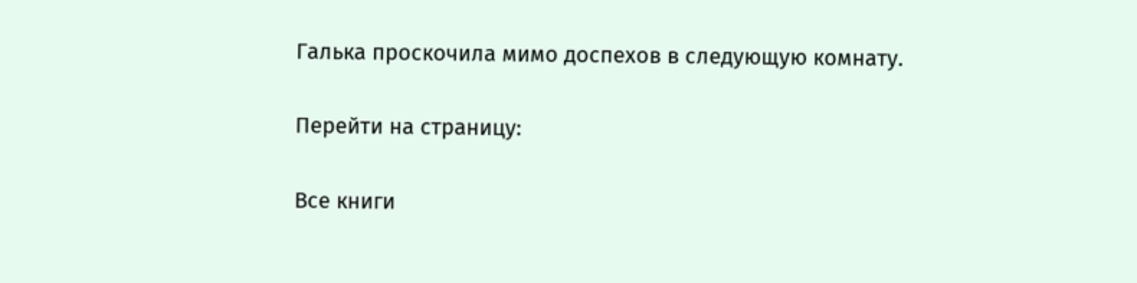Галька проскочила мимо доспехов в следующую комнату.

Перейти на страницу:

Все книги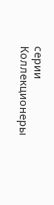серии Коллекционеры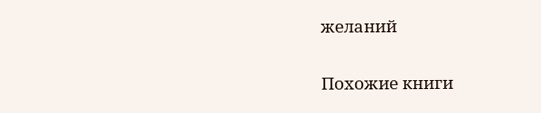желаний

Похожие книги